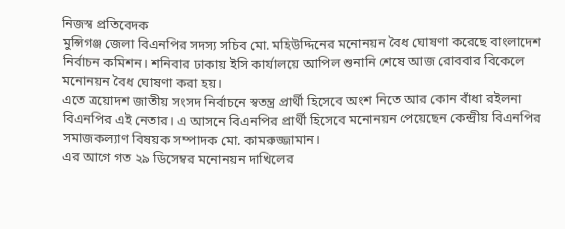নিজস্ব প্রতিবেদক
মুন্সিগঞ্জ জেলা বিএনপির সদস্য সচিব মো. মহিউদ্দিনের মনোনয়ন বৈধ ঘোষণা করেছে বাংলাদেশ নির্বাচন কমিশন। শনিবার ঢাকায় ইসি কার্যালয়ে আপিল শুনানি শেষে আজ রোববার বিকেলে মনোনয়ন বৈধ ঘোষণা করা হয়।
এতে ত্রয়োদশ জাতীয় সংসদ নির্বাচনে স্বতন্ত্র প্রার্থী হিসেবে অংশ নিতে আর কোন বাঁধা রইলনা বিএনপির এই নেতার। এ আসনে বিএনপির প্রার্থী হিসেবে মনোনয়ন পেয়েছেন কেন্দ্রীয় বিএনপির সমাজকল্যাণ বিষয়ক সম্পাদক মো. কামরুজ্জামান।
এর আগে গত ২৯ ডিসেম্বর মনোনয়ন দাখিলের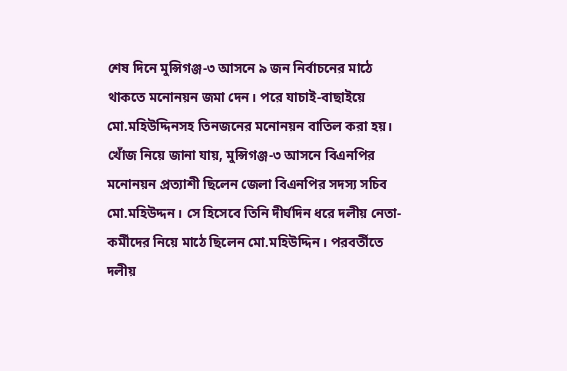শেষ দিনে মুন্সিগঞ্জ-৩ আসনে ৯ জন নির্বাচনের মাঠে থাকতে মনোনয়ন জমা দেন। পরে যাচাই-বাছাইয়ে মো.মহিউদ্দিনসহ তিনজনের মনোনয়ন বাতিল করা হয়।
খোঁজ নিয়ে জানা যায়, মুন্সিগঞ্জ-৩ আসনে বিএনপির মনোনয়ন প্রত্যাশী ছিলেন জেলা বিএনপির সদস্য সচিব মো.মহিউদ্দন। সে হিসেবে তিনি দীর্ঘদিন ধরে দলীয় নেতা-কর্মীদের নিয়ে মাঠে ছিলেন মো.মহিউদ্দিন। পরবর্তীতে দলীয়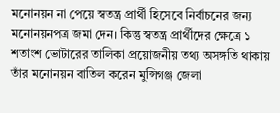মনোনয়ন না পেয়ে স্বতন্ত্র প্রার্থী হিসেবে নির্বাচনের জন্য মনোনয়নপত্র জমা দেন। কিন্তু স্বতন্ত্র প্রার্থীদের ক্ষেত্রে ১ শতাংশ ভোটারের তালিকা প্রয়োজনীয় তথ্য অসঙ্গতি থাকায় তাঁর মনোনয়ন বাতিল করেন মুন্সিগঞ্জ জেলা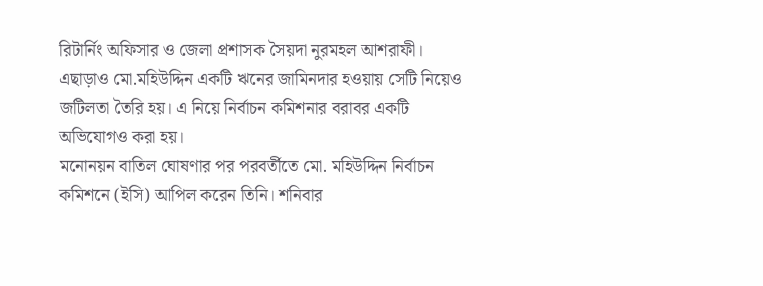রিটার্নিং অফিসার ও জেলা প্রশাসক সৈয়দা নুরমহল আশরাফী।
এছাড়াও মো.মহিউদ্দিন একটি ঋনের জামিনদার হওয়ায় সেটি নিয়েও জটিলতা তৈরি হয়। এ নিয়ে নির্বাচন কমিশনার বরাবর একটি অভিযোগও করা হয়।
মনোনয়ন বাতিল ঘোষণার পর পরবর্তীতে মো. মহিউদ্দিন নির্বাচন কমিশনে (ইসি) আপিল করেন তিনি। শনিবার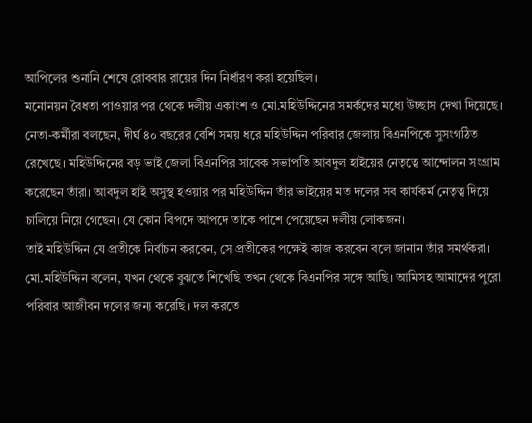আপিলের শুনানি শেষে রোববার রায়ের দিন নির্ধারণ করা হয়েছিল।
মনোনয়ন বৈধতা পাওয়ার পর থেকে দলীয় একাংশ ও মো.মহিউদ্দিনের সমর্কদের মধ্যে উচ্ছাস দেখা দিয়েছে।
নেতা-কর্মীরা বলছেন, দীর্ঘ ৪০ বছরের বেশি সময় ধরে মহিউদ্দিন পরিবার জেলায় বিএনপিকে সুসংগঠিত রেখেছে। মহিউদ্দিনের বড় ভাই জেলা বিএনপির সাবেক সভাপতি আবদুল হাইয়ের নেতৃত্বে আন্দোলন সংগ্রাম করেছেন তাঁরা। আবদুল হাই অসুস্থ হওয়ার পর মহিউদ্দিন তাঁর ভাইয়ের মত দলের সব কার্যকর্ম নেতৃত্ব দিয়ে চালিয়ে নিয়ে গেছেন। যে কোন বিপদে আপদে তাকে পাশে পেয়েছেন দলীয় লোকজন।
তাই মহিউদ্দিন যে প্রতীকে নির্বাচন করবেন, সে প্রতীকের পক্ষেই কাজ করবেন বলে জানান তাঁর সমর্থকরা।
মো.মহিউদ্দিন বলেন, যখন থেকে বুঝতে শিখেছি তখন থেকে বিএনপির সঙ্গে আছি। আমিসহ আমাদের পুরো পরিবার আজীবন দলের জন্য করেছি। দল করতে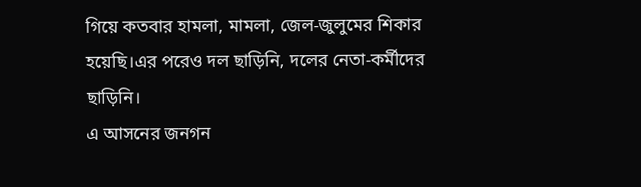গিয়ে কতবার হামলা, মামলা, জেল-জুলুমের শিকার হয়েছি।এর পরেও দল ছাড়িনি, দলের নেতা-কর্মীদের ছাড়িনি।
এ আসনের জনগন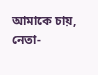আমাকে চায়, নেতা-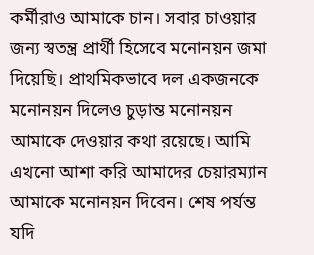কর্মীরাও আমাকে চান। সবার চাওয়ার জন্য স্বতন্ত্র প্রার্থী হিসেবে মনোনয়ন জমা দিয়েছি। প্রাথমিকভাবে দল একজনকে মনোনয়ন দিলেও চুড়ান্ত মনোনয়ন আমাকে দেওয়ার কথা রয়েছে। আমি এখনো আশা করি আমাদের চেয়ারম্যান আমাকে মনোনয়ন দিবেন। শেষ পর্যন্ত যদি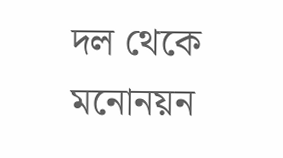দল থেকে মনোনয়ন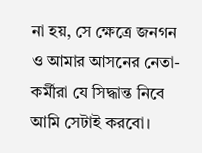না হয়, সে ক্ষেত্রে জনগন ও আমার আসনের নেতা-কর্মীরা যে সিদ্ধান্ত নিবে আমি সেটাই করবো।